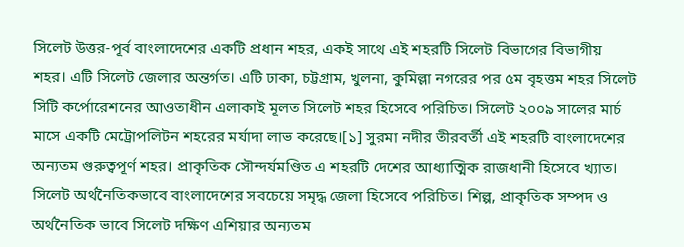সিলেট উত্তর-পূর্ব বাংলাদেশের একটি প্রধান শহর, একই সাথে এই শহরটি সিলেট বিভাগের বিভাগীয় শহর। এটি সিলেট জেলার অন্তর্গত। এটি ঢাকা, চট্টগ্রাম, খুলনা, কুমিল্লা নগরের পর ৫ম বৃহত্তম শহর সিলেট সিটি কর্পোরেশনের আওতাধীন এলাকাই মূলত সিলেট শহর হিসেবে পরিচিত। সিলেট ২০০৯ সালের মার্চ মাসে একটি মেট্রোপলিটন শহরের মর্যাদা লাভ করেছে।[১] সুরমা নদীর তীরবর্তী এই শহরটি বাংলাদেশের অন্যতম গুরুত্বপূর্ণ শহর। প্রাকৃতিক সৌন্দর্যমণ্ডিত এ শহরটি দেশের আধ্যাত্মিক রাজধানী হিসেবে খ্যাত। সিলেট অর্থনৈতিকভাবে বাংলাদেশের সবচেয়ে সমৃদ্ধ জেলা হিসেবে পরিচিত। শিল্প, প্রাকৃতিক সম্পদ ও অর্থনৈতিক ভাবে সিলেট দক্ষিণ এশিয়ার অন্যতম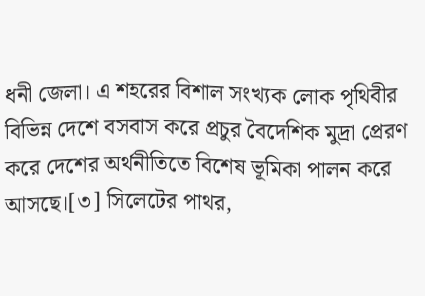ধনী জেলা। এ শহরের বিশাল সংখ্যক লোক পৃথিবীর বিভিন্ন দেশে বসবাস করে প্রচুর বৈদেশিক মুদ্রা প্রেরণ করে দেশের অর্থনীতিতে বিশেষ ভূমিকা পালন করে আসছে।[৩] সিলেটের পাথর,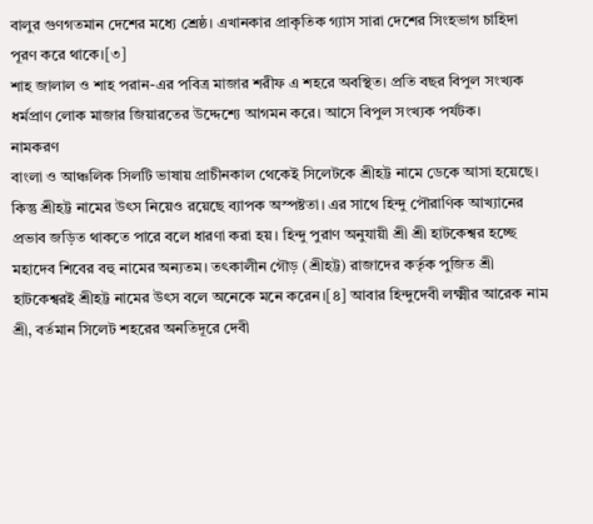বালুর গুণগতমান দেশের মধ্যে শ্রেষ্ঠ। এখানকার প্রাকৃতিক গ্যাস সারা দেশের সিংহভাগ চাহিদা পূরণ করে থাকে।[৩]
শাহ জালাল ও শাহ পরান-এর পবিত্র মাজার শরীফ এ শহরে অবস্থিত। প্রতি বছর বিপুল সংখ্যক ধর্মপ্রাণ লোক মাজার জিয়ারতের উদ্দেশ্যে আগমন করে। আসে বিপুল সংখ্যক পর্যটক।
নামকরণ
বাংলা ও আঞ্চলিক সিলটি ভাষায় প্রাচীনকাল থেকেই সিলেটকে শ্রীহট্ট নামে ডেকে আসা হয়েছে। কিন্তু শ্রীহট্ট নামের উৎস নিয়েও রয়েছে ব্যাপক অস্পষ্টতা। এর সাথে হিন্দু পৌরাণিক আখ্যানের প্রভাব জড়িত থাকতে পারে বলে ধারণা করা হয়। হিন্দু পুরাণ অনুযায়ী শ্রী শ্রী হাটকেশ্বর হচ্ছে মহাদেব শিবের বহু নামের অন্যতম। তৎকালীন গৌড় (শ্রীহট্ট) রাজাদের কর্তৃক পুজিত শ্রী হাটকেশ্বরই শ্রীহট্ট নামের উৎস বলে অনেকে মনে করেন।[৪] আবার হিন্দুদেবী লক্ষ্মীর আরেক নাম শ্রী, বর্তমান সিলেট শহরের অনতিদূরে দেবী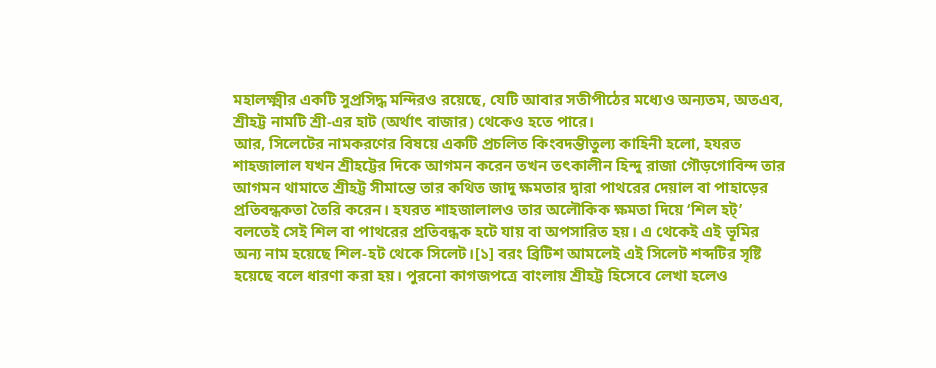মহালক্ষ্মীর একটি সুপ্রসিদ্ধ মন্দিরও রয়েছে, যেটি আবার সতীপীঠের মধ্যেও অন্যতম, অতএব, শ্রীহট্ট নামটি শ্রী-এর হাট (অর্থাৎ বাজার) থেকেও হতে পারে।
আর, সিলেটের নামকরণের বিষয়ে একটি প্রচলিত কিংবদন্তীতুল্য কাহিনী হলো, হযরত শাহজালাল যখন শ্রীহট্টের দিকে আগমন করেন তখন তৎকালীন হিন্দু রাজা গৌড়গোবিন্দ তার আগমন থামাতে শ্রীহট্ট সীমান্তে তার কথিত জাদু ক্ষমতার দ্বারা পাথরের দেয়াল বা পাহাড়ের প্রতিবন্ধকতা তৈরি করেন। হযরত শাহজালালও তার অলৌকিক ক্ষমতা দিয়ে ‘শিল হট্’ বলতেই সেই শিল বা পাথরের প্রতিবন্ধক হটে যায় বা অপসারিত হয়। এ থেকেই এই ভূমির অন্য নাম হয়েছে শিল-হট থেকে সিলেট।[১] বরং ব্রিটিশ আমলেই এই সিলেট শব্দটির সৃষ্টি হয়েছে বলে ধারণা করা হয়। পুরনো কাগজপত্রে বাংলায় শ্রীহট্ট হিসেবে লেখা হলেও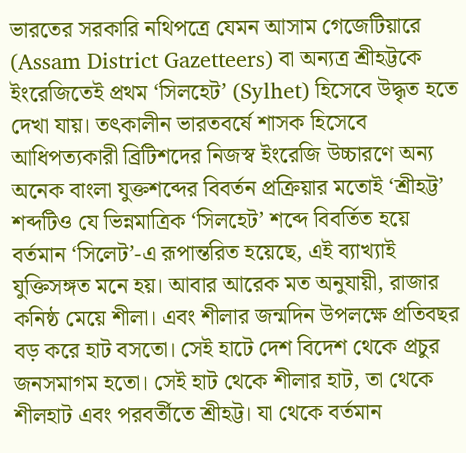ভারতের সরকারি নথিপত্রে যেমন আসাম গেজেটিয়ারে (Assam District Gazetteers) বা অন্যত্র শ্রীহট্টকে ইংরেজিতেই প্রথম ‘সিলহেট’ (Sylhet) হিসেবে উদ্ধৃত হতে দেখা যায়। তৎকালীন ভারতবর্ষে শাসক হিসেবে আধিপত্যকারী ব্রিটিশদের নিজস্ব ইংরেজি উচ্চারণে অন্য অনেক বাংলা যুক্তশব্দের বিবর্তন প্রক্রিয়ার মতোই ‘শ্রীহট্ট’ শব্দটিও যে ভিন্নমাত্রিক ‘সিলহেট’ শব্দে বিবর্তিত হয়ে বর্তমান ‘সিলেট’-এ রূপান্তরিত হয়েছে, এই ব্যাখ্যাই যুক্তিসঙ্গত মনে হয়। আবার আরেক মত অনুযায়ী, রাজার কনিষ্ঠ মেয়ে শীলা। এবং শীলার জন্মদিন উপলক্ষে প্রতিবছর বড় করে হাট বসতো। সেই হাটে দেশ বিদেশ থেকে প্রচুর জনসমাগম হতো। সেই হাট থেকে শীলার হাট, তা থেকে শীলহাট এবং পরবর্তীতে শ্রীহট্ট। যা থেকে বর্তমান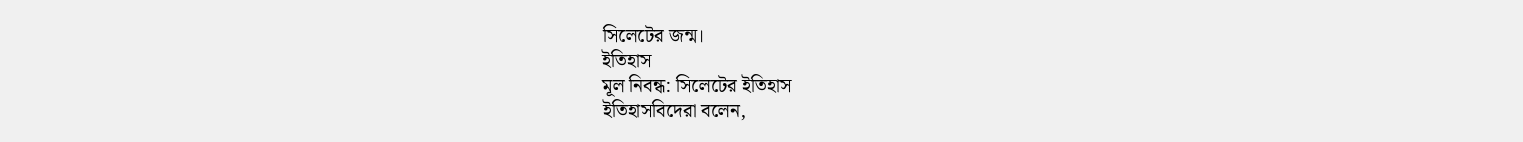সিলেটের জন্ম।
ইতিহাস
মূল নিবন্ধ: সিলেটের ইতিহাস
ইতিহাসবিদেরা বলেন,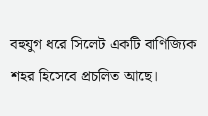বহুযুগ ধরে সিলেট একটি বাণিজ্যিক শহর হিসেবে প্রচলিত আছে।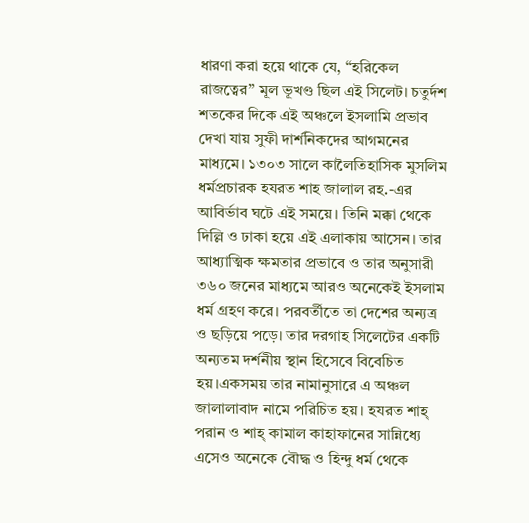ধারণা করা হয়ে থাকে যে, “হরিকেল রাজত্বের” মূল ভূখণ্ড ছিল এই সিলেট। চতুর্দশ শতকের দিকে এই অঞ্চলে ইসলামি প্রভাব দেখা যায় সুফী দার্শনিকদের আগমনের মাধ্যমে। ১৩০৩ সালে কালৈতিহাসিক মুসলিম ধর্মপ্রচারক হযরত শাহ জালাল রহ.-এর আবির্ভাব ঘটে এই সময়ে। তিনি মক্কা থেকে দিল্লি ও ঢাকা হয়ে এই এলাকায় আসেন। তার আধ্যাত্মিক ক্ষমতার প্রভাবে ও তার অনুসারী ৩৬০ জনের মাধ্যমে আরও অনেকেই ইসলাম ধর্ম গ্রহণ করে। পরবর্তীতে তা দেশের অন্যত্র ও ছড়িয়ে পড়ে। তার দরগাহ সিলেটের একটি অন্যতম দর্শনীয় স্থান হিসেবে বিবেচিত হয়।একসময় তার নামানুসারে এ অঞ্চল জালালাবাদ নামে পরিচিত হয়। হযরত শাহ্ পরান ও শাহ্ কামাল কাহাফানের সান্নিধ্যে এসেও অনেকে বৌদ্ধ ও হিন্দু ধর্ম থেকে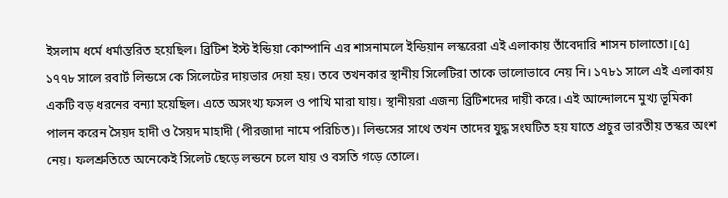ইসলাম ধর্মে ধর্মান্তরিত হয়েছিল। ব্রিটিশ ইস্ট ইন্ডিয়া কোম্পানি এর শাসনামলে ইন্ডিয়ান লস্করেরা এই এলাকায় তাঁবেদারি শাসন চালাতো।[৫] ১৭৭৮ সালে রবার্ট লিন্ডসে কে সিলেটের দায়ভার দেয়া হয়। তবে তখনকার স্থানীয় সিলেটিরা তাকে ভালোভাবে নেয় নি। ১৭৮১ সালে এই এলাকায় একটি বড় ধরনের বন্যা হয়েছিল। এতে অসংখ্য ফসল ও পাখি মারা যায়। স্থানীয়রা এজন্য ব্রিটিশদের দায়ী করে। এই আন্দোলনে মুখ্য ভূমিকা পালন করেন সৈয়দ হাদী ও সৈয়দ মাহাদী (পীরজাদা নামে পরিচিত)। লিন্ডসের সাথে তখন তাদের যুদ্ধ সংঘটিত হয় যাতে প্রচুর ভারতীয় তস্কর অংশ নেয়। ফলশ্রুতিতে অনেকেই সিলেট ছেড়ে লন্ডনে চলে যায় ও বসতি গড়ে তোলে।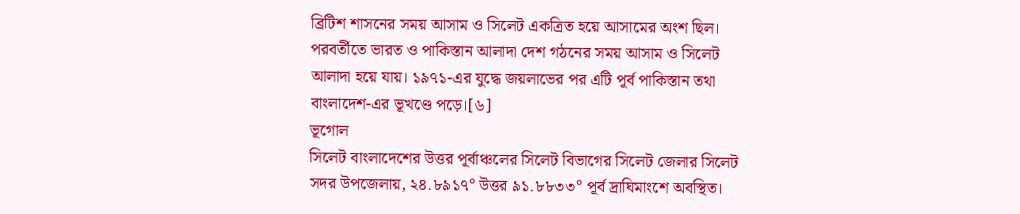ব্রিটিশ শাসনের সময় আসাম ও সিলেট একত্রিত হয়ে আসামের অংশ ছিল। পরবর্তীতে ভারত ও পাকিস্তান আলাদা দেশ গঠনের সময় আসাম ও সিলেট আলাদা হয়ে যায়। ১৯৭১-এর যুদ্ধে জয়লাভের পর এটি পূর্ব পাকিস্তান তথা বাংলাদেশ-এর ভূখণ্ডে পড়ে।[৬]
ভূগোল
সিলেট বাংলাদেশের উত্তর পূর্বাঞ্চলের সিলেট বিভাগের সিলেট জেলার সিলেট সদর উপজেলায়, ২৪.৮৯১৭° উত্তর ৯১.৮৮৩৩° পূর্ব দ্রাঘিমাংশে অবস্থিত।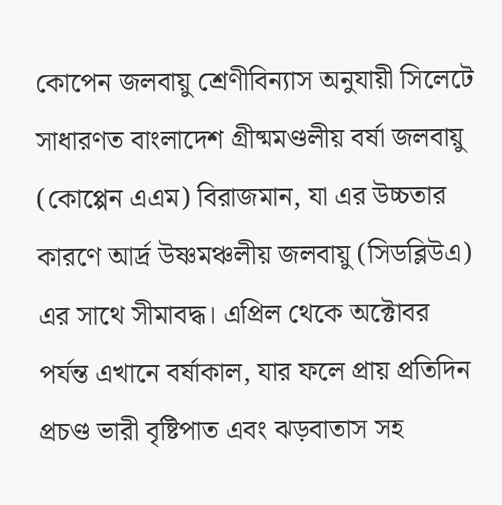কোপেন জলবায়ু শ্রেণীবিন্যাস অনুযায়ী সিলেটে সাধারণত বাংলাদেশ গ্রীষ্মমণ্ডলীয় বর্ষা জলবায়ু (কোপ্পেন এএম) বিরাজমান, যা এর উচ্চতার কারণে আর্দ্র উষ্ণমঞ্চলীয় জলবায়ু (সিডব্লিউএ) এর সাথে সীমাবদ্ধ। এপ্রিল থেকে অক্টোবর পর্যন্ত এখানে বর্ষাকাল, যার ফলে প্রায় প্রতিদিন প্রচণ্ড ভারী বৃষ্টিপাত এবং ঝড়বাতাস সহ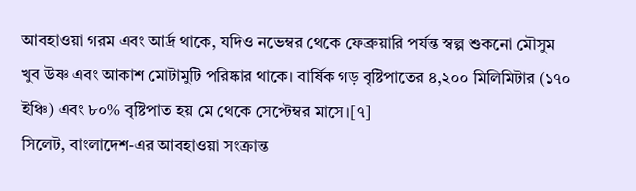আবহাওয়া গরম এবং আর্দ্র থাকে, যদিও নভেম্বর থেকে ফেব্রুয়ারি পর্যন্ত স্বল্প শুকনো মৌসুম খুব উষ্ণ এবং আকাশ মোটামুটি পরিষ্কার থাকে। বার্ষিক গড় বৃষ্টিপাতের ৪,২০০ মিলিমিটার (১৭০ ইঞ্চি) এবং ৮০% বৃষ্টিপাত হয় মে থেকে সেপ্টেম্বর মাসে।[৭]
সিলেট, বাংলাদেশ-এর আবহাওয়া সংক্রান্ত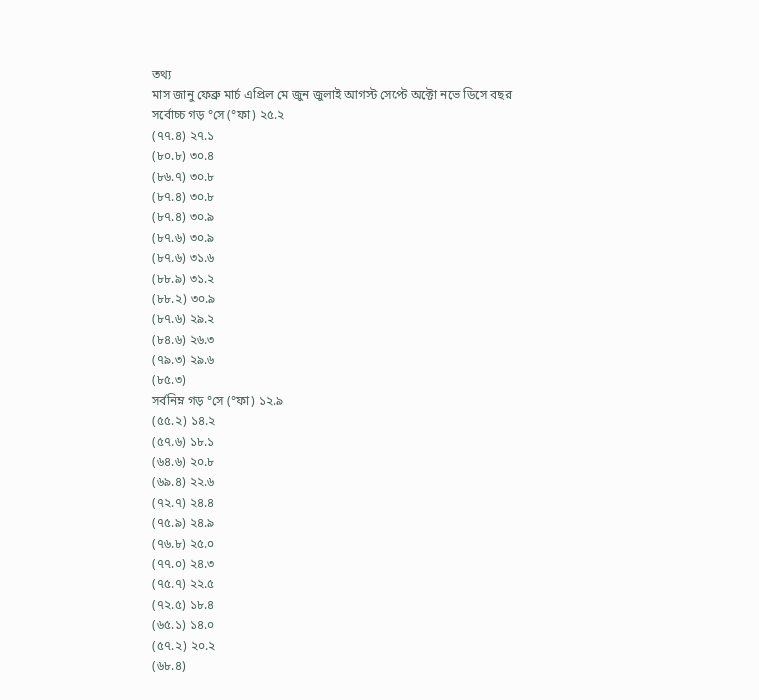তথ্য
মাস জানু ফেব্রু মার্চ এপ্রিল মে জুন জুলাই আগস্ট সেপ্টে অক্টো নভে ডিসে বছর
সর্বোচ্চ গড় °সে (°ফা) ২৫.২
(৭৭.৪) ২৭.১
(৮০.৮) ৩০.৪
(৮৬.৭) ৩০.৮
(৮৭.৪) ৩০.৮
(৮৭.৪) ৩০.৯
(৮৭.৬) ৩০.৯
(৮৭.৬) ৩১.৬
(৮৮.৯) ৩১.২
(৮৮.২) ৩০.৯
(৮৭.৬) ২৯.২
(৮৪.৬) ২৬.৩
(৭৯.৩) ২৯.৬
(৮৫.৩)
সর্বনিম্ন গড় °সে (°ফা) ১২.৯
(৫৫.২) ১৪.২
(৫৭.৬) ১৮.১
(৬৪.৬) ২০.৮
(৬৯.৪) ২২.৬
(৭২.৭) ২৪.৪
(৭৫.৯) ২৪.৯
(৭৬.৮) ২৫.০
(৭৭.০) ২৪.৩
(৭৫.৭) ২২.৫
(৭২.৫) ১৮.৪
(৬৫.১) ১৪.০
(৫৭.২) ২০.২
(৬৮.৪)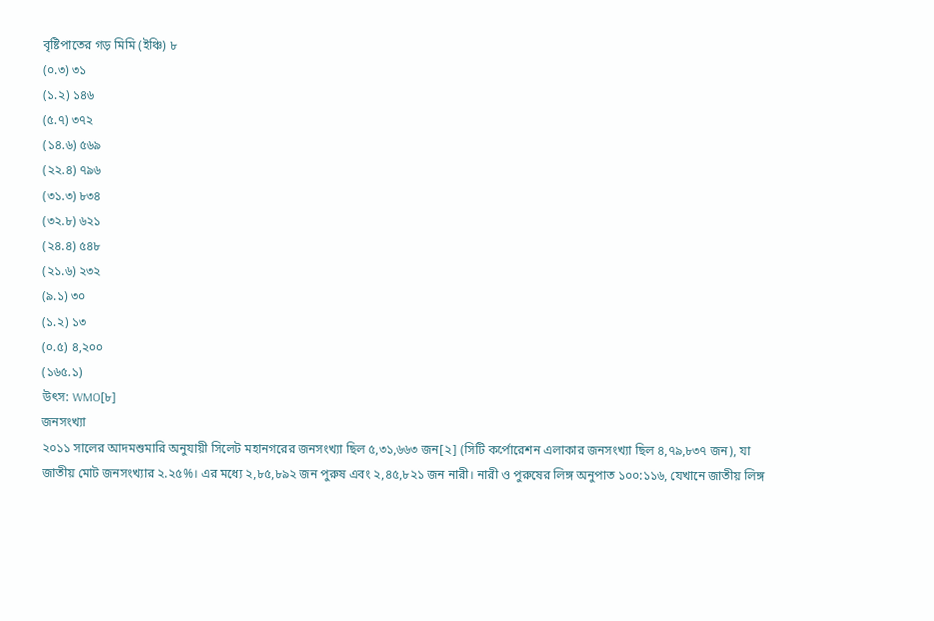বৃষ্টিপাতের গড় মিমি (ইঞ্চি) ৮
(০.৩) ৩১
(১.২) ১৪৬
(৫.৭) ৩৭২
(১৪.৬) ৫৬৯
(২২.৪) ৭৯৬
(৩১.৩) ৮৩৪
(৩২.৮) ৬২১
(২৪.৪) ৫৪৮
(২১.৬) ২৩২
(৯.১) ৩০
(১.২) ১৩
(০.৫) ৪,২০০
(১৬৫.১)
উৎস: WMO[৮]
জনসংখ্যা
২০১১ সালের আদমশুমারি অনুযায়ী সিলেট মহানগরের জনসংখ্যা ছিল ৫,৩১,৬৬৩ জন[২] (সিটি কর্পোরেশন এলাকার জনসংখ্যা ছিল ৪,৭৯,৮৩৭ জন), যা জাতীয় মোট জনসংখ্যার ২.২৫%। এর মধ্যে ২,৮৫,৮৯২ জন পুরুষ এবং ২,৪৫,৮২১ জন নারী। নারী ও পুরুষের লিঙ্গ অনুপাত ১০০:১১৬, যেখানে জাতীয় লিঙ্গ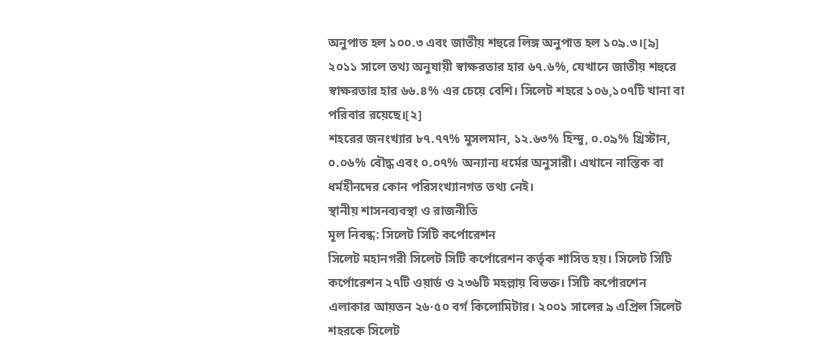অনুপাত হল ১০০.৩ এবং জাতীয় শহুরে লিঙ্গ অনুপাত হল ১০৯.৩।[৯] ২০১১ সালে তথ্য অনুযায়ী স্বাক্ষরতার হার ৬৭.৬%, যেখানে জাতীয় শহুরে স্বাক্ষরতার হার ৬৬.৪% এর চেয়ে বেশি। সিলেট শহরে ১০৬,১০৭টি খানা বা পরিবার রয়েছে।[২]
শহরের জনংখ্যার ৮৭.৭৭% মুসলমান, ১২.৬৩% হিন্দু, ০.০৯% খ্রিস্টান, ০.০৬% বৌদ্ধ এবং ০.০৭% অন্যান্য ধর্মের অনুসারী। এখানে নাস্তিক বা ধর্মহীনদের কোন পরিসংখ্যানগত তথ্য নেই।
স্থানীয় শাসনব্যবস্থা ও রাজনীতি
মূল নিবন্ধ: সিলেট সিটি কর্পোরেশন
সিলেট মহানগরী সিলেট সিটি কর্পোরেশন কর্তৃক শাসিত হয়। সিলেট সিটি কর্পোরেশন ২৭টি ওয়ার্ড ও ২৩৬টি মহল্লায় বিভক্ত। সিটি কর্পোরশেন এলাকার আয়তন ২৬·৫০ বর্গ কিলোমিটার। ২০০১ সালের ৯ এপ্রিল সিলেট শহরকে সিলেট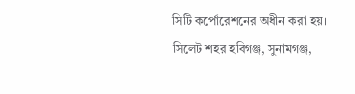সিটি কর্পোরেশনের অধীন করা হয়। সিলেট শহর হবিগঞ্জ, সুনামগঞ্জ,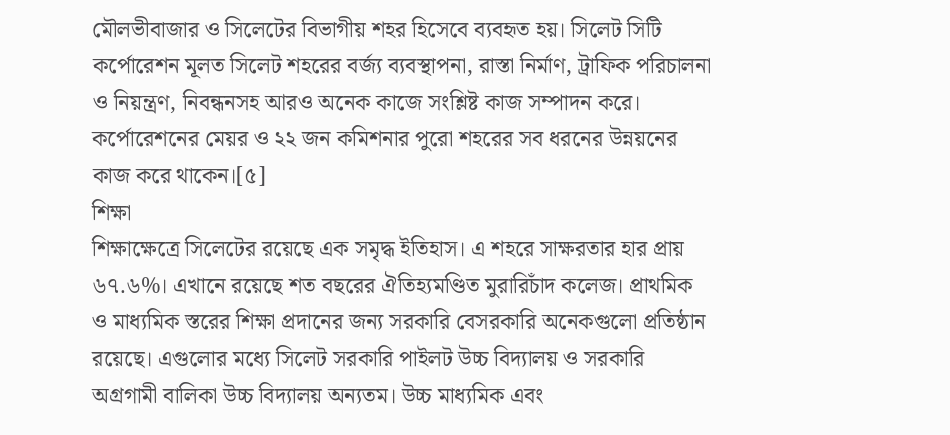মৌলভীবাজার ও সিলেটের বিভাগীয় শহর হিসেবে ব্যবহৃত হয়। সিলেট সিটি কর্পোরেশন মূলত সিলেট শহরের বর্জ্য ব্যবস্থাপনা, রাস্তা নির্মাণ, ট্রাফিক পরিচালনা ও নিয়ন্ত্রণ, নিবন্ধনসহ আরও অনেক কাজে সংশ্লিষ্ট কাজ সম্পাদন করে। কর্পোরেশনের মেয়র ও ২২ জন কমিশনার পুরো শহরের সব ধরনের উন্নয়নের কাজ করে থাকেন।[৫]
শিক্ষা
শিক্ষাক্ষেত্রে সিলেটের রয়েছে এক সমৃদ্ধ ইতিহাস। এ শহরে সাক্ষরতার হার প্রায় ৬৭.৬%। এখানে রয়েছে শত বছরের ঐতিহ্যমণ্ডিত মুরারিচাঁদ কলেজ। প্রাথমিক ও মাধ্যমিক স্তরের শিক্ষা প্রদানের জন্য সরকারি বেসরকারি অনেকগুলো প্রতিষ্ঠান রয়েছে। এগুলোর মধ্যে সিলেট সরকারি পাইলট উচ্চ বিদ্যালয় ও সরকারি অগ্রগামী বালিকা উচ্চ বিদ্যালয় অন্যতম। উচ্চ মাধ্যমিক এবং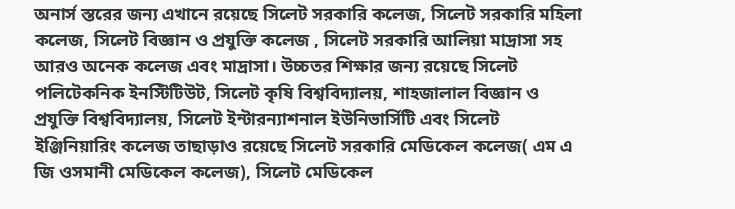অনার্স স্তরের জন্য এখানে রয়েছে সিলেট সরকারি কলেজ, সিলেট সরকারি মহিলা কলেজ, সিলেট বিজ্ঞান ও প্রযুক্তি কলেজ , সিলেট সরকারি আলিয়া মাদ্রাসা সহ আরও অনেক কলেজ এবং মাদ্রাসা। উচ্চতর শিক্ষার জন্য রয়েছে সিলেট পলিটেকনিক ইনস্টিটিউট, সিলেট কৃষি বিশ্ববিদ্যালয়, শাহজালাল বিজ্ঞান ও প্রযুক্তি বিশ্ববিদ্যালয়, সিলেট ইন্টারন্যাশনাল ইউনিভার্সিটি এবং সিলেট ইঞ্জিনিয়ারিং কলেজ তাছাড়াও রয়েছে সিলেট সরকারি মেডিকেল কলেজ( এম এ জি ওসমানী মেডিকেল কলেজ), সিলেট মেডিকেল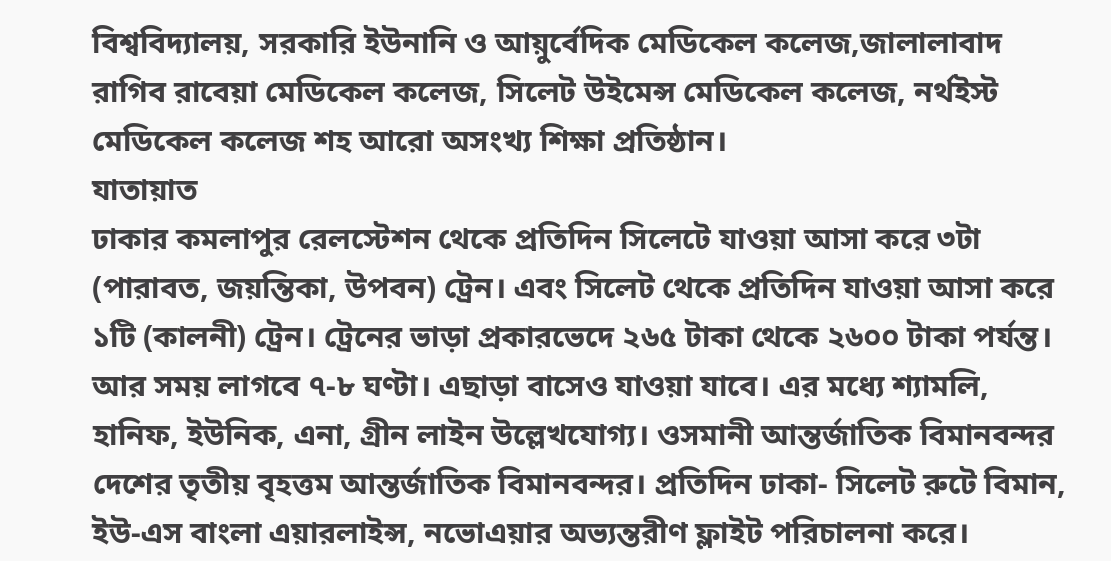বিশ্ববিদ্যালয়, সরকারি ইউনানি ও আয়ুর্বেদিক মেডিকেল কলেজ,জালালাবাদ রাগিব রাবেয়া মেডিকেল কলেজ, সিলেট উইমেন্স মেডিকেল কলেজ, নর্থইস্ট মেডিকেল কলেজ শহ আরো অসংখ্য শিক্ষা প্রতিষ্ঠান।
যাতায়াত
ঢাকার কমলাপুর রেলস্টেশন থেকে প্রতিদিন সিলেটে যাওয়া আসা করে ৩টা (পারাবত, জয়ন্তিকা, উপবন) ট্রেন। এবং সিলেট থেকে প্রতিদিন যাওয়া আসা করে ১টি (কালনী) ট্রেন। ট্রেনের ভাড়া প্রকারভেদে ২৬৫ টাকা থেকে ২৬০০ টাকা পর্যন্ত। আর সময় লাগবে ৭-৮ ঘণ্টা। এছাড়া বাসেও যাওয়া যাবে। এর মধ্যে শ্যামলি, হানিফ, ইউনিক, এনা, গ্রীন লাইন উল্লেখযোগ্য। ওসমানী আন্তর্জাতিক বিমানবন্দর দেশের তৃতীয় বৃহত্তম আন্তর্জাতিক বিমানবন্দর। প্রতিদিন ঢাকা- সিলেট রুটে বিমান, ইউ-এস বাংলা এয়ারলাইন্স, নভোএয়ার অভ্যন্তরীণ ফ্লাইট পরিচালনা করে।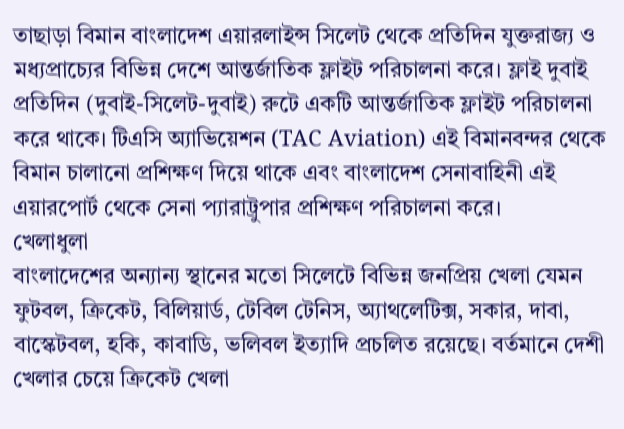তাছাড়া বিমান বাংলাদেশ এয়ারলাইন্স সিলেট থেকে প্রতিদিন যুক্তরাজ্য ও মধ্যপ্রাচ্যের বিভিন্ন দেশে আন্তর্জাতিক ফ্লাইট পরিচালনা করে। ফ্লাই দুবাই প্রতিদিন (দুবাই-সিলেট-দুবাই) রুটে একটি আন্তর্জাতিক ফ্লাইট পরিচালনা করে থাকে। টিএসি অ্যাভিয়েশন (TAC Aviation) এই বিমানবন্দর থেকে বিমান চালানো প্রশিক্ষণ দিয়ে থাকে এবং বাংলাদেশ সেনাবাহিনী এই এয়ারপোর্ট থেকে সেনা প্যারাট্রুপার প্রশিক্ষণ পরিচালনা করে।
খেলাধুলা
বাংলাদেশের অন্যান্য স্থানের মতো সিলেটে বিভিন্ন জনপ্রিয় খেলা যেমন ফুটবল, ক্রিকেট, বিলিয়ার্ড, টেবিল টেনিস, অ্যাথলেটিক্স, সকার, দাবা, বাস্কেটবল, হকি, কাবাডি, ভলিবল ইত্যাদি প্রচলিত রয়েছে। বর্তমানে দেশী খেলার চেয়ে ক্রিকেট খেলা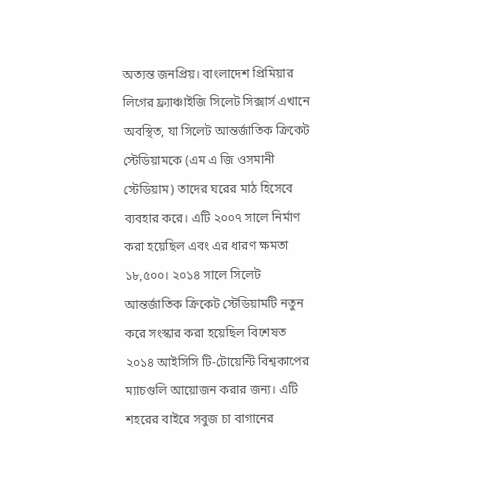অত্যন্ত জনপ্রিয়। বাংলাদেশ প্রিমিয়ার লিগের ফ্র্যাঞ্চাইজি সিলেট সিক্সার্স এখানে অবস্থিত, যা সিলেট আন্তর্জাতিক ক্রিকেট স্টেডিয়ামকে (এম এ জি ওসমানী স্টেডিয়াম) তাদের ঘরের মাঠ হিসেবে ব্যবহার করে। এটি ২০০৭ সালে নির্মাণ করা হয়েছিল এবং এর ধারণ ক্ষমতা ১৮,৫০০। ২০১৪ সালে সিলেট আন্তর্জাতিক ক্রিকেট স্টেডিয়ামটি নতুন করে সংস্কার করা হয়েছিল বিশেষত ২০১৪ আইসিসি টি-টোয়েন্টি বিশ্বকাপের ম্যাচগুলি আয়োজন করার জন্য। এটি শহরের বাইরে সবুজ চা বাগানের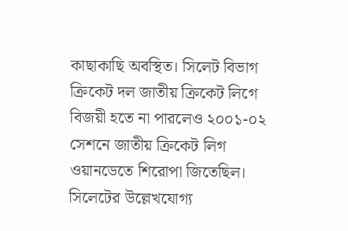কাছাকাছি অবস্থিত। সিলেট বিভাগ ক্রিকেট দল জাতীয় ক্রিকেট লিগে বিজয়ী হতে না পারলেও ২০০১-০২ সেশনে জাতীয় ক্রিকেট লিগ ওয়ানডেতে শিরোপা জিতেছিল। সিলেটের উল্লেখযোগ্য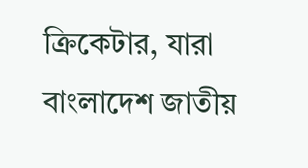ক্রিকেটার, যারা বাংলাদেশ জাতীয়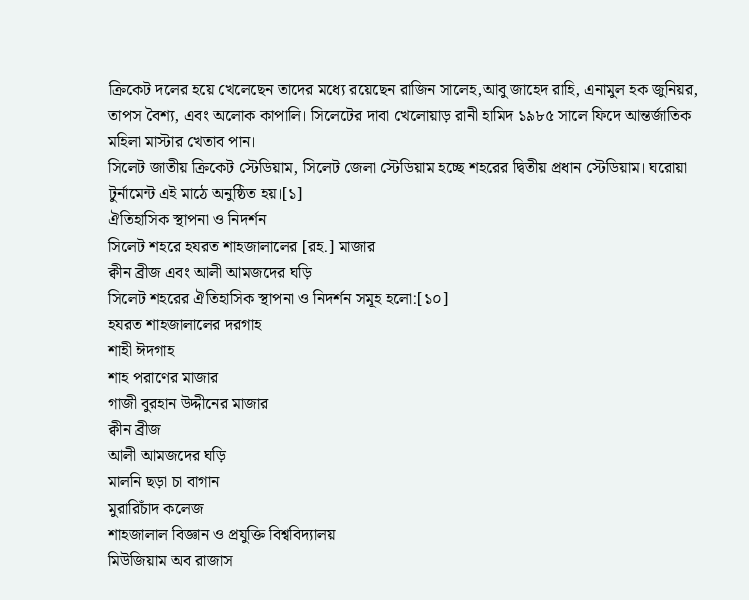ক্রিকেট দলের হয়ে খেলেছেন তাদের মধ্যে রয়েছেন রাজিন সালেহ,আবু জাহেদ রাহি, এনামুল হক জুনিয়র, তাপস বৈশ্য, এবং অলোক কাপালি। সিলেটের দাবা খেলোয়াড় রানী হামিদ ১৯৮৫ সালে ফিদে আন্তর্জাতিক মহিলা মাস্টার খেতাব পান।
সিলেট জাতীয় ক্রিকেট স্টেডিয়াম, সিলেট জেলা স্টেডিয়াম হচ্ছে শহরের দ্বিতীয় প্রধান স্টেডিয়াম। ঘরোয়া টুর্নামেন্ট এই মাঠে অনুষ্ঠিত হয়।[১]
ঐতিহাসিক স্থাপনা ও নিদর্শন
সিলেট শহরে হযরত শাহজালালের [রহ.] মাজার
ক্বীন ব্রীজ এবং আলী আমজদের ঘড়ি
সিলেট শহরের ঐতিহাসিক স্থাপনা ও নিদর্শন সমূহ হলো:[১০]
হযরত শাহজালালের দরগাহ
শাহী ঈদগাহ
শাহ পরাণের মাজার
গাজী বুরহান উদ্দীনের মাজার
ক্বীন ব্রীজ
আলী আমজদের ঘড়ি
মালনি ছড়া চা বাগান
মুরারিচাঁদ কলেজ
শাহজালাল বিজ্ঞান ও প্রযুক্তি বিশ্ববিদ্যালয়
মিউজিয়াম অব রাজাস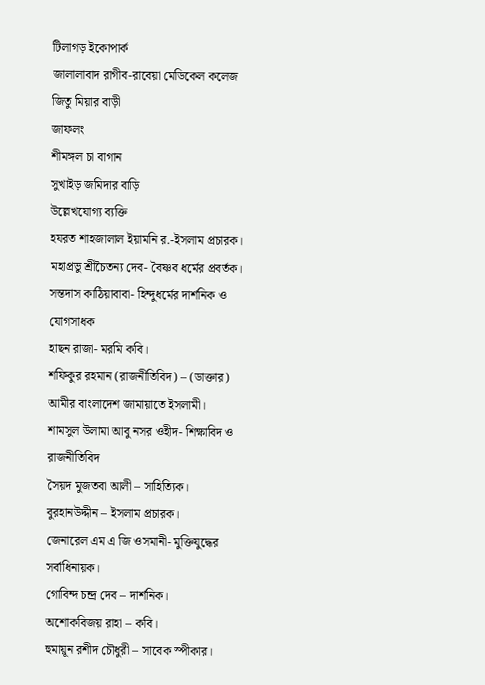টিলাগড় ইকোপার্ক
জালালাবাদ রাগীব-রাবেয়া মেডিকেল কলেজ
জিতু মিয়ার বাড়ী
জাফলং
শীমঙ্গল চা বাগান
সুখাইড় জমিদার বাড়ি
উল্লেখযোগ্য ব্যক্তি
হযরত শাহজালাল ইয়ামনি র.-ইসলাম প্রচারক।
মহাপ্রভু শ্রীচৈতন্য দেব- বৈষ্ণব ধর্মের প্রবর্তক।
সন্তদাস কাঠিয়াবাবা- হিন্দুধর্মের দার্শনিক ও যোগসাধক
হাছন রাজা- মরমি কবি।
শফিকুর রহমান (রাজনীতিবিদ) – (ডাক্তার) আমীর বাংলাদেশ জামায়াতে ইসলামী।
শামসুল উলামা আবু নসর ওহীদ- শিক্ষাবিদ ও রাজনীতিবিদ
সৈয়দ মুজতবা আলী – সাহিত্যিক।
বুরহানউদ্দীন – ইসলাম প্রচারক।
জেনারেল এম এ জি ওসমানী- মুক্তিযুদ্ধের সর্বাধিনায়ক।
গোবিন্দ চন্দ্র দেব – দার্শনিক।
অশোকবিজয় রাহা – কবি।
হুমায়ূন রশীদ চৌধুরী – সাবেক স্পীকার।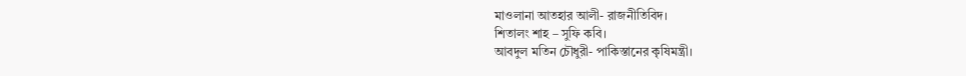মাওলানা আতহার আলী- রাজনীতিবিদ।
শিতালং শাহ – সুফি কবি।
আবদুল মতিন চৌধুরী- পাকিস্তানের কৃষিমন্ত্রী।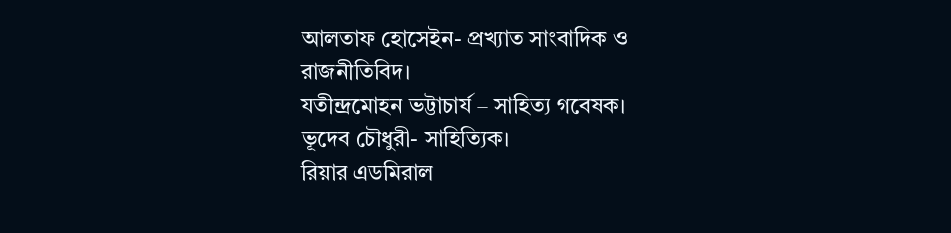আলতাফ হোসেইন- প্রখ্যাত সাংবাদিক ও রাজনীতিবিদ।
যতীন্দ্রমোহন ভট্টাচার্য – সাহিত্য গবেষক।
ভূদেব চৌধুরী- সাহিত্যিক।
রিয়ার এডমিরাল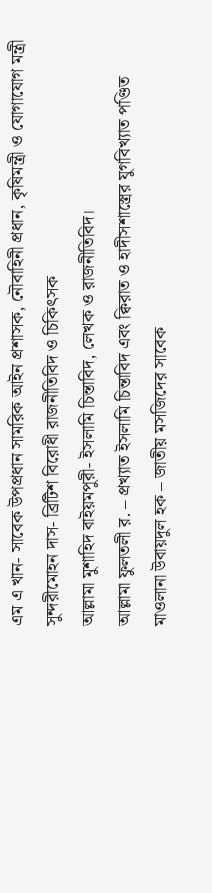এম এ খান- সাবেক উপপ্রধান সামরিক আইন প্রশাসক, নৌবাহিনী প্রধান, কৃষিমন্ত্রী ও যোগাযোগ মন্ত্রী
সুন্দরীমোহন দাস- ব্রিটিশ বিরোধী রাজনীতিবিদ ও চিকিৎসক
আল্লামা মুশাহিদ বাইয়মপুরী- ইসলামি চিন্তাবিদ, লেখক ও রাজনীতিবিদ।
আল্লামা ফুলতলী র. – প্রখ্যাত ইসলামি চিন্তাবিদ এবং ক্বিরাত ও হাদীসশাস্ত্রের যুগবিখ্যাত পণ্ডিত
মাওলানা উবায়দুল হক – জাতীয় মসজিদের সাবেক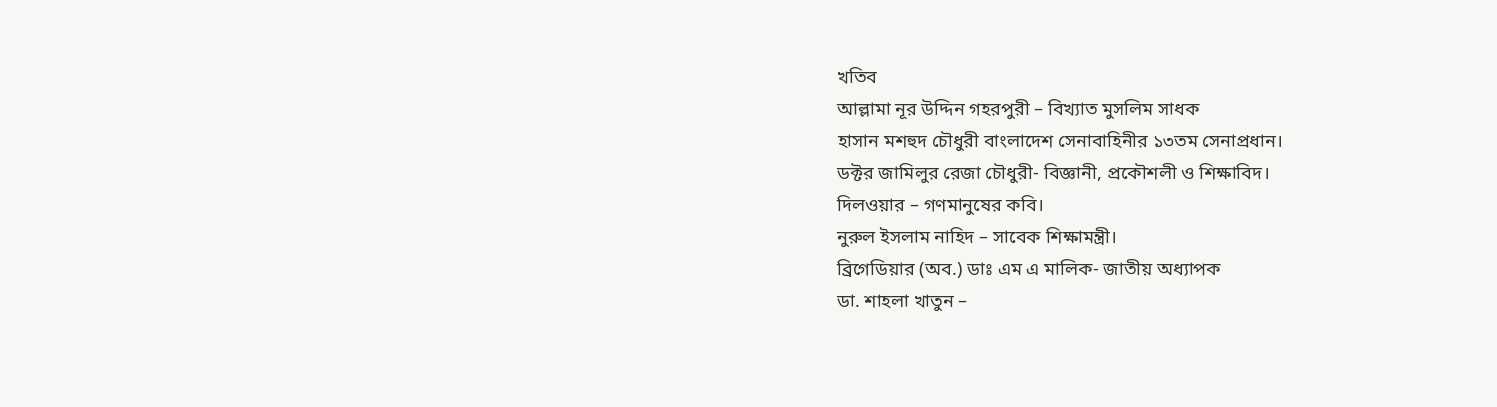খতিব
আল্লামা নূর উদ্দিন গহরপুরী – বিখ্যাত মুসলিম সাধক
হাসান মশহুদ চৌধুরী বাংলাদেশ সেনাবাহিনীর ১৩তম সেনাপ্রধান।
ডক্টর জামিলুর রেজা চৌধুরী- বিজ্ঞানী, প্রকৌশলী ও শিক্ষাবিদ।
দিলওয়ার – গণমানুষের কবি।
নুরুল ইসলাম নাহিদ – সাবেক শিক্ষামন্ত্রী।
ব্রিগেডিয়ার (অব.) ডাঃ এম এ মালিক- জাতীয় অধ্যাপক
ডা. শাহলা খাতুন –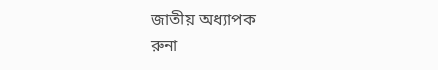জাতীয় অধ্যাপক
রুনা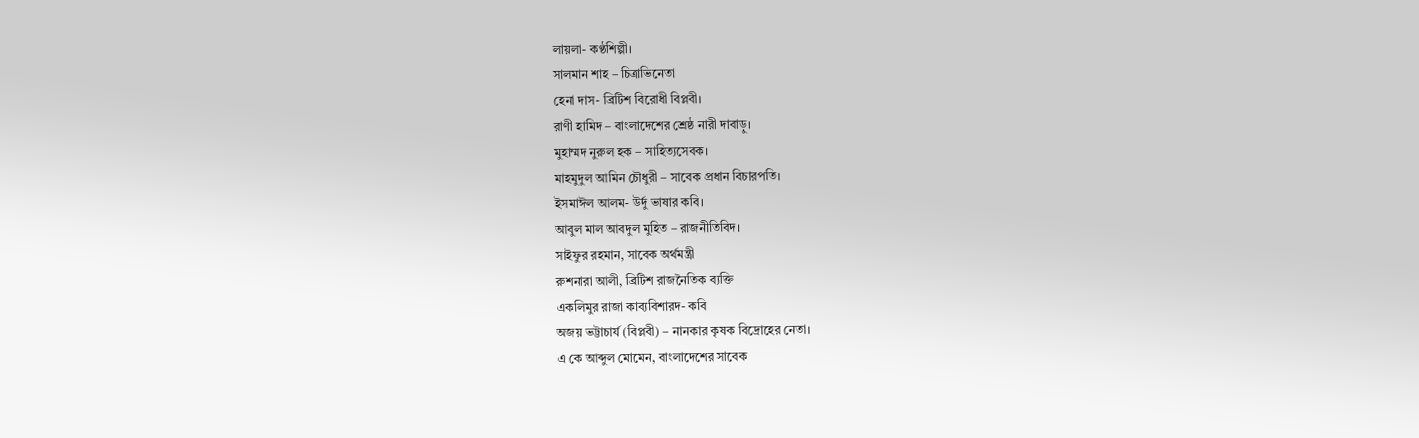লায়লা- কণ্ঠশিল্পী।
সালমান শাহ – চিত্রাভিনেতা
হেনা দাস- ব্রিটিশ বিরোধী বিপ্লবী।
রাণী হামিদ – বাংলাদেশের শ্রেষ্ঠ নারী দাবাড়ু।
মুহাম্মদ নুরুল হক – সাহিত্যসেবক।
মাহমুদুল আমিন চৌধুরী – সাবেক প্রধান বিচারপতি।
ইসমাঈল আলম- উর্দু ভাষার কবি।
আবুল মাল আবদুল মুহিত – রাজনীতিবিদ।
সাইফুর রহমান, সাবেক অর্থমন্ত্রী
রুশনারা আলী, ব্রিটিশ রাজনৈতিক ব্যক্তি
একলিমুর রাজা কাব্যবিশারদ- কবি
অজয় ভট্টাচার্য (বিপ্লবী) – নানকার কৃষক বিদ্রোহের নেতা।
এ কে আব্দুল মোমেন, বাংলাদেশের সাবেক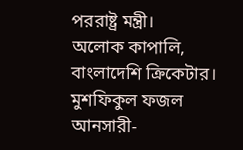পররাষ্ট্র মন্ত্রী।
অলোক কাপালি, বাংলাদেশি ক্রিকেটার।
মুশফিকুল ফজল আনসারী-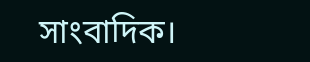সাংবাদিক।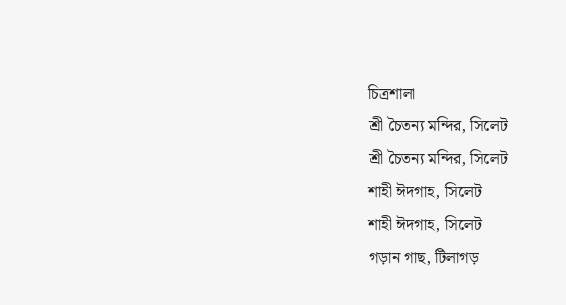চিত্রশালা
শ্রী চৈতন্য মন্দির, সিলেট
শ্রী চৈতন্য মন্দির, সিলেট
শাহী ঈদগাহ, সিলেট
শাহী ঈদগাহ, সিলেট
গড়ান গাছ, টিলাগড়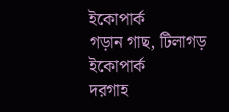ইকোপার্ক
গড়ান গাছ, টিলাগড় ইকোপার্ক
দরগাহ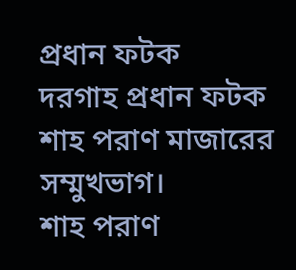প্রধান ফটক
দরগাহ প্রধান ফটক
শাহ পরাণ মাজারের সম্মুখভাগ।
শাহ পরাণ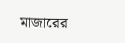মাজারের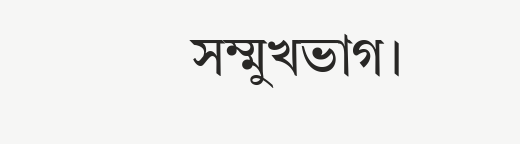সম্মুখভাগ।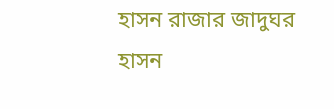হাসন রাজার জাদুঘর
হাসন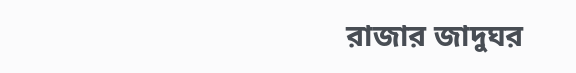রাজার জাদুঘর